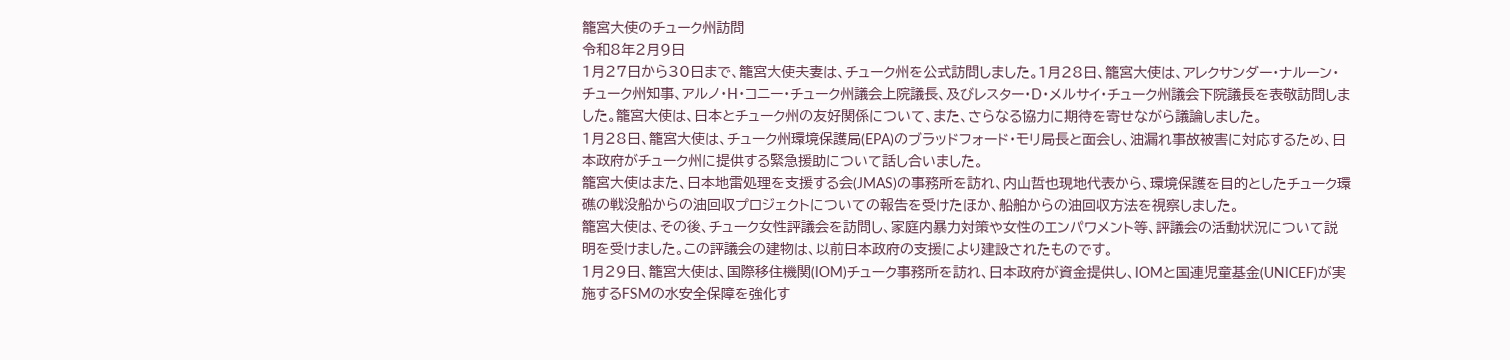籠宮大使のチューク州訪問
令和8年2月9日
1月27日から30日まで、籠宮大使夫妻は、チューク州を公式訪問しました。1月28日、籠宮大使は、アレクサンダー・ナルーン・チューク州知事、アルノ・H・コニー・チューク州議会上院議長、及びレスター・D・メルサイ・チューク州議会下院議長を表敬訪問しました。籠宮大使は、日本とチューク州の友好関係について、また、さらなる協力に期待を寄せながら議論しました。
1月28日、籠宮大使は、チューク州環境保護局(EPA)のブラッドフォード・モリ局長と面会し、油漏れ事故被害に対応するため、日本政府がチューク州に提供する緊急援助について話し合いました。
籠宮大使はまた、日本地雷処理を支援する会(JMAS)の事務所を訪れ、内山哲也現地代表から、環境保護を目的としたチューク環礁の戦没船からの油回収プロジェクトについての報告を受けたほか、船舶からの油回収方法を視察しました。
籠宮大使は、その後、チューク女性評議会を訪問し、家庭内暴力対策や女性のエンパワメント等、評議会の活動状況について説明を受けました。この評議会の建物は、以前日本政府の支援により建設されたものです。
1月29日、籠宮大使は、国際移住機関(IOM)チューク事務所を訪れ、日本政府が資金提供し、IOMと国連児童基金(UNICEF)が実施するFSMの水安全保障を強化す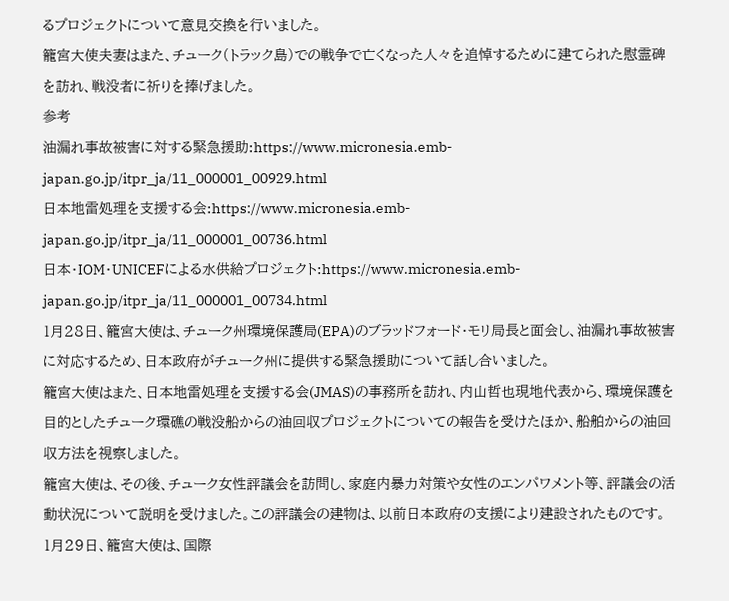るプロジェクトについて意見交換を行いました。
籠宮大使夫妻はまた、チューク(トラック島)での戦争で亡くなった人々を追悼するために建てられた慰霊碑を訪れ、戦没者に祈りを捧げました。
参考
油漏れ事故被害に対する緊急援助:https://www.micronesia.emb-japan.go.jp/itpr_ja/11_000001_00929.html
日本地雷処理を支援する会:https://www.micronesia.emb-japan.go.jp/itpr_ja/11_000001_00736.html
日本・IOM・UNICEFによる水供給プロジェクト:https://www.micronesia.emb-japan.go.jp/itpr_ja/11_000001_00734.html
1月28日、籠宮大使は、チューク州環境保護局(EPA)のブラッドフォード・モリ局長と面会し、油漏れ事故被害に対応するため、日本政府がチューク州に提供する緊急援助について話し合いました。
籠宮大使はまた、日本地雷処理を支援する会(JMAS)の事務所を訪れ、内山哲也現地代表から、環境保護を目的としたチューク環礁の戦没船からの油回収プロジェクトについての報告を受けたほか、船舶からの油回収方法を視察しました。
籠宮大使は、その後、チューク女性評議会を訪問し、家庭内暴力対策や女性のエンパワメント等、評議会の活動状況について説明を受けました。この評議会の建物は、以前日本政府の支援により建設されたものです。
1月29日、籠宮大使は、国際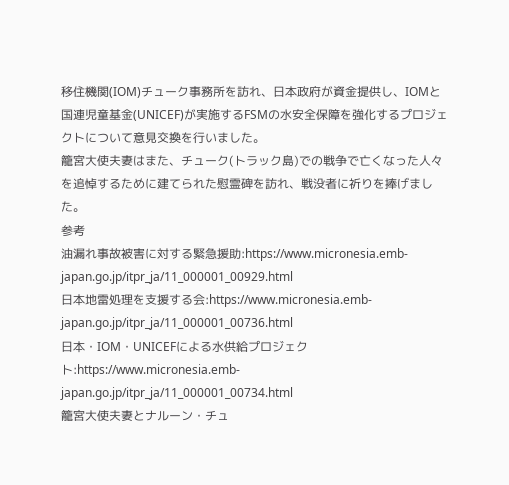移住機関(IOM)チューク事務所を訪れ、日本政府が資金提供し、IOMと国連児童基金(UNICEF)が実施するFSMの水安全保障を強化するプロジェクトについて意見交換を行いました。
籠宮大使夫妻はまた、チューク(トラック島)での戦争で亡くなった人々を追悼するために建てられた慰霊碑を訪れ、戦没者に祈りを捧げました。
参考
油漏れ事故被害に対する緊急援助:https://www.micronesia.emb-japan.go.jp/itpr_ja/11_000001_00929.html
日本地雷処理を支援する会:https://www.micronesia.emb-japan.go.jp/itpr_ja/11_000001_00736.html
日本・IOM・UNICEFによる水供給プロジェクト:https://www.micronesia.emb-japan.go.jp/itpr_ja/11_000001_00734.html
籠宮大使夫妻とナルーン・チュ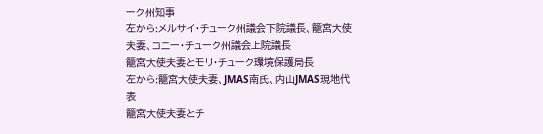ーク州知事
左から:メルサイ・チューク州議会下院議長、籠宮大使夫妻、コニー・チューク州議会上院議長
籠宮大使夫妻とモリ・チューク環境保護局長
左から:籠宮大使夫妻、JMAS南氏、内山JMAS現地代表
籠宮大使夫妻とチ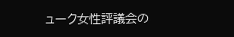ューク女性評議会の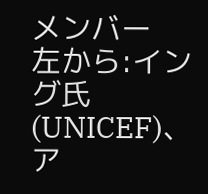メンバー
左から:イング氏(UNICEF)、ア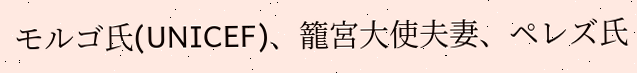モルゴ氏(UNICEF)、籠宮大使夫妻、ペレズ氏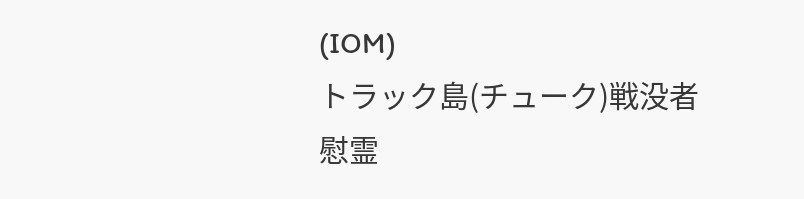(IOM)
トラック島(チューク)戦没者慰霊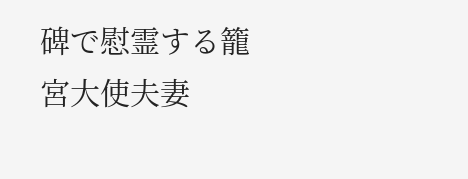碑で慰霊する籠宮大使夫妻